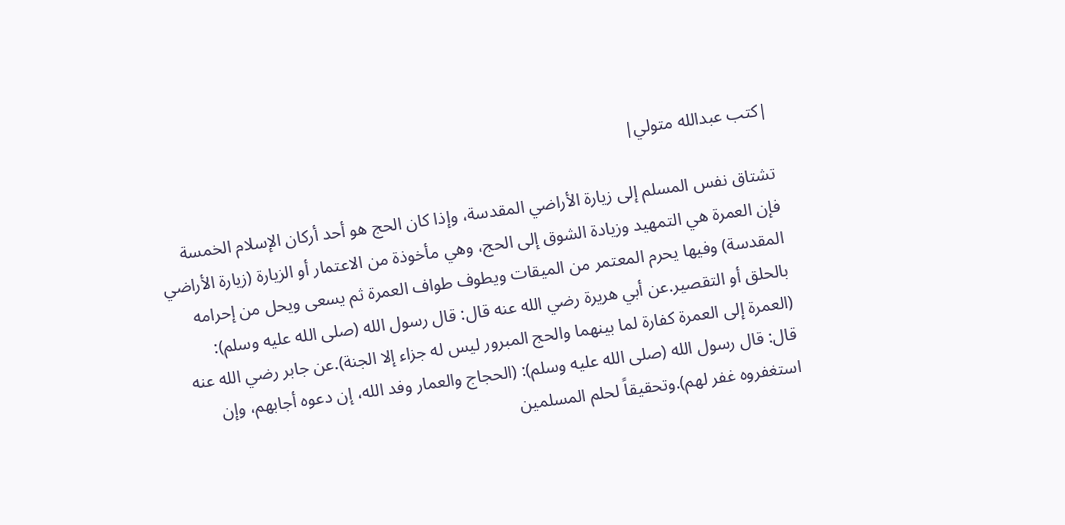|كتب عبدالله متولي|

تشتاق نفس المسلم إلى زيارة الأراضي المقدسة، وإذا كان الحج هو أحد أركان الإسلام الخمسة فإن العمرة هي التمهيد وزيادة الشوق إلى الحج، وهي مأخوذة من الاعتمار أو الزيارة (زيارة الأراضي المقدسة) وفيها يحرم المعتمر من الميقات ويطوف طواف العمرة ثم يسعى ويحل من إحرامه بالحلق أو التقصير.عن أبي هريرة رضي الله عنه قال: قال رسول الله (صلى الله عليه وسلم): (العمرة إلى العمرة كفارة لما بينهما والحج المبرور ليس له جزاء إلا الجنة).عن جابر رضي الله عنه قال: قال رسول الله (صلى الله عليه وسلم): (الحجاج والعمار وفد الله، إن دعوه أجابهم، وإن استغفروه غفر لهم).وتحقيقاً لحلم المسلمين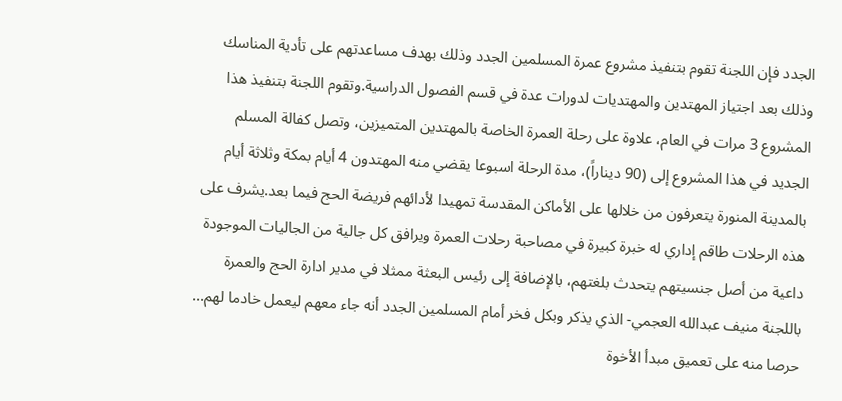الجدد فإن اللجنة تقوم بتنفيذ مشروع عمرة المسلمين الجدد وذلك بهدف مساعدتهم على تأدية المناسك وذلك بعد اجتياز المهتدين والمهتديات لدورات عدة في قسم الفصول الدراسية.وتقوم اللجنة بتنفيذ هذا المشروع 3 مرات في العام، علاوة على رحلة العمرة الخاصة بالمهتدين المتميزين، وتصل كفالة المسلم الجديد في هذا المشروع إلى (90 ديناراً)، مدة الرحلة اسبوعا يقضي منه المهتدون 4 أيام بمكة وثلاثة أيام بالمدينة المنورة يتعرفون من خلالها على الأماكن المقدسة تمهيدا لأدائهم فريضة الحج فيما بعد.يشرف على هذه الرحلات طاقم إداري له خبرة كبيرة في مصاحبة رحلات العمرة ويرافق كل جالية من الجاليات الموجودة داعية من أصل جنسيتهم يتحدث بلغتهم، بالإضافة إلى رئيس البعثة ممثلا في مدير ادارة الحج والعمرة باللجنة منيف عبدالله العجمي- الذي يذكر وبكل فخر أمام المسلمين الجدد أنه جاء معهم ليعمل خادما لهم... حرصا منه على تعميق مبدأ الأخوة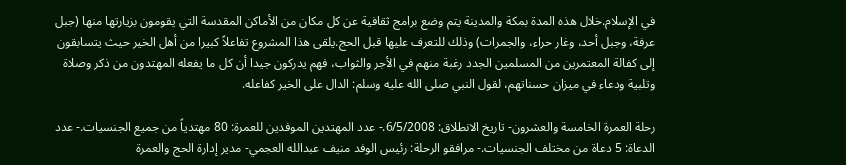في الإسلام.خلال هذه المدة بمكة والمدينة يتم وضع برامج ثقافية عن كل مكان من الأماكن المقدسة التي يقومون بزيارتها منها (جبل عرفة، وجبل أحد، وغار حراء، والجمرات) وذلك للتعرف عليها قبل الحج.يلقى هذا المشروع تفاعلاً كبيرا من أهل الخير حيث يتسابقون إلى كفالة المعتمرين من المسلمين الجدد رغبة منهم في الأجر والثواب، فهم يدركون جيدا أن كل ما يفعله المهتدون من ذكر وصلاة وتلبية ودعاء في ميزان حسناتهم، لقول النبي صلى الله عليه وسلم: الدال على الخير كفاعله.

رحلة العمرة الخامسة والعشرون- تاريخ الانطلاق: 6/5/2008.- عدد المهتدين الموفدين للعمرة: 80 مهتدياً من جميع الجنسيات.- عدد الدعاة: 5 دعاة من مختلف الجنسيات.- مرافقو الرحلة: رئيس الوفد منيف عبدالله العجمي- مدير إدارة الحج والعمرة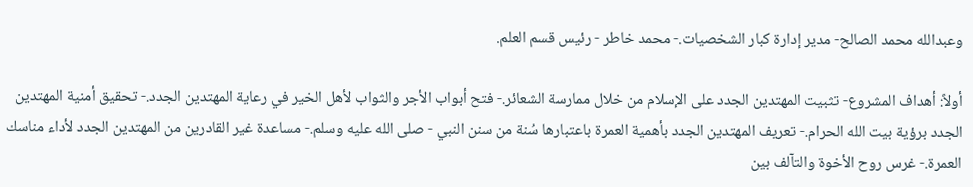وعبدالله محمد الصالح- مدير إدارة كبار الشخصيات.- محمد خاطر - رئيس قسم العلم.

أولاً: أهداف المشروع- تثبيت المهتدين الجدد على الإسلام من خلال ممارسة الشعائر.- فتح أبواب الأجر والثواب لأهل الخير في رعاية المهتدين الجدد.- تحقيق أمنية المهتدين الجدد برؤية بيت الله الحرام.- تعريف المهتدين الجدد بأهمية العمرة باعتبارها سُنة من سنن النبي - صلى الله عليه وسلم.- مساعدة غير القادرين من المهتدين الجدد لأداء مناسك العمرة.- غرس روح الأخوة والتآلف بين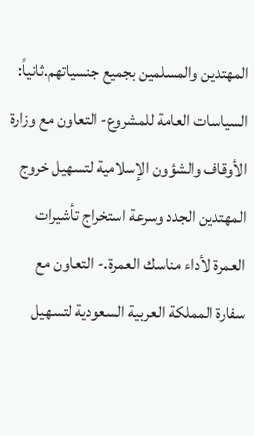المهتدين والمسلمين بجميع جنسياتهم.ثانياً: السياسات العامة للمشروع- التعاون مع وزارة الأوقاف والشؤون الإسلامية لتسهيل خروج المهتدين الجدد وسرعة استخراج تأشيرات العمرة لأداء مناسك العمرة.- التعاون مع سفارة المملكة العربية السعودية لتسهيل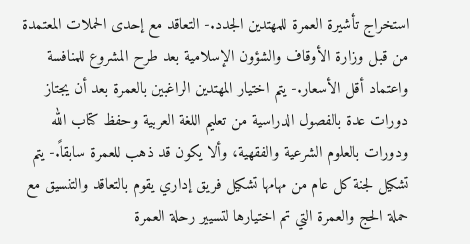استخراج تأشيرة العمرة للمهتدين الجدد.- التعاقد مع إحدى الحملات المعتمدة من قبل وزارة الأوقاف والشؤون الإسلامية بعد طرح المشروع للمنافسة واعتماد أقل الأسعار.- يتم اختيار المهتدين الراغبين بالعمرة بعد أن يجتاز دورات عدة بالفصول الدراسية من تعليم اللغة العربية وحفظ كتاب الله ودورات بالعلوم الشرعية والفقهية، وألا يكون قد ذهب للعمرة سابقاً.- يتم تشكيل لجنة كل عام من مهامها تشكيل فريق إداري يقوم بالتعاقد والتنسيق مع حملة الحج والعمرة التي تم اختيارها لتسيير رحلة العمرة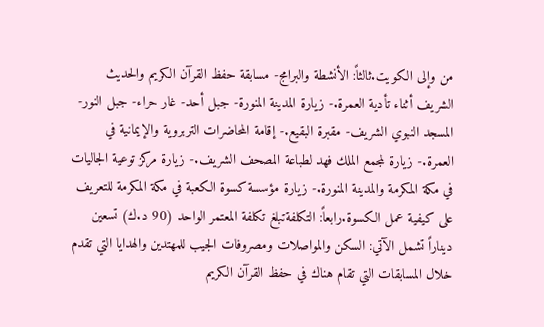من وإلى الكويت.ثالثاً: الأنشطة والبرامج- مسابقة حفظ القرآن الكريم والحديث الشريف أثناء تأدية العمرة.- زيارة المدينة المنورة- جبل أحد- غار حراء- جبل النور- المسجد النبوي الشريف- مقبرة البقيع.- إقامة المحاضرات التربروية والإيمانية في العمرة.- زيارة لمجمع الملك فهد لطباعة المصحف الشريف.- زيارة مركز توعية الجاليات في مكة المكرمة والمدينة المنورة.- زيارة مؤسسة كسوة الكعبة في مكة المكرمة للتعريف على كيفية عمل الكسوة.رابعاً: التكلفةتبلغ تكلفة المعتمر الواحد (90 د.ك) تسعين ديناراً تشمل الآتي: السكن والمواصلات ومصروفات الجيب للمهتدين والهدايا التي تقدم خلال المسابقات التي تقام هناك في حفظ القرآن الكريم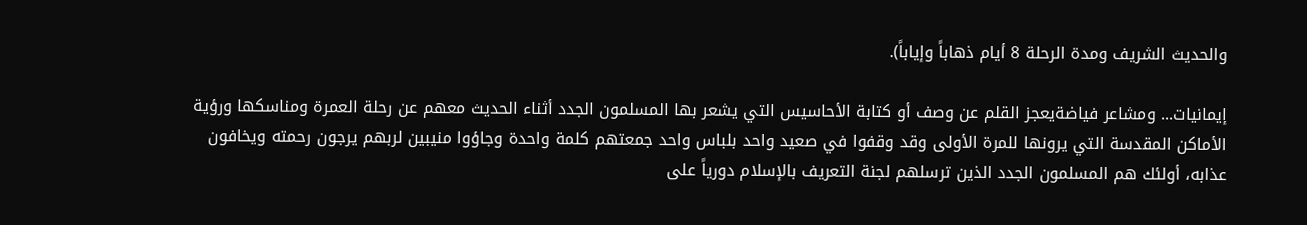والحديث الشريف ومدة الرحلة 8 أيام ذهاباً وإياباً).

إيمانيات... ومشاعر فياضةيعجز القلم عن وصف أو كتابة الأحاسيس التي يشعر بها المسلمون الجدد أثناء الحديث معهم عن رحلة العمرة ومناسكها ورؤية الأماكن المقدسة التي يرونها للمرة الأولى وقد وقفوا في صعيد واحد بلباس واحد جمعتهم كلمة واحدة وجاؤوا منيبين لربهم يرجون رحمته ويخافون عذابه، أولئك هم المسلمون الجدد الذين ترسلهم لجنة التعريف بالإسلام دورياً على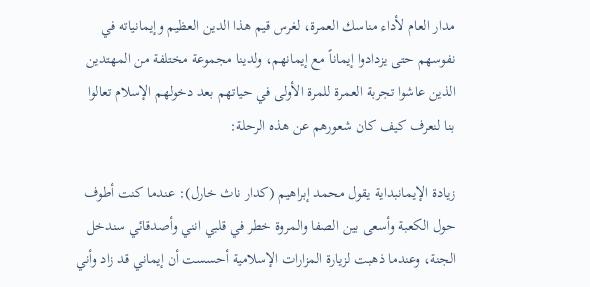مدار العام لأداء مناسك العمرة، لغرس قيم هذا الدين العظيم وإيمانياته في نفوسهم حتى يزدادوا إيماناً مع إيمانهم، ولدينا مجموعة مختلفة من المهتدين الذين عاشوا تجربة العمرة للمرة الأولى في حياتهم بعد دخولهم الإسلام تعالوا بنا لنعرف كيف كان شعورهم عن هذه الرحلة:

زيادة الإيمانبداية يقول محمد إبراهيم (كدار ناث خارل): عندما كنت أطوف حول الكعبة وأسعى بين الصفا والمروة خطر في قلبي انني وأصدقائي سندخل الجنة، وعندما ذهبت لزيارة المزارات الإسلامية أحسست أن إيماني قد زاد وأني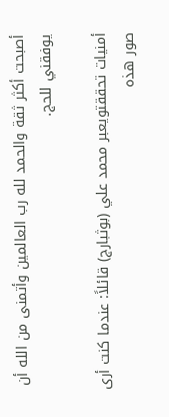أصبحت أكثر ثقة والحمد لله رب العالمين وأتمنى من الله أن يوفقني للحج.

أمنيات تحققتويعبر محمد علي (بوثبارج) قائلاً: عندما كنت أرى صور هذه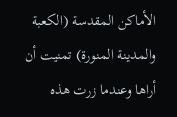الأماكن المقدسة (الكعبة والمدينة المنورة) تمنيت أن أراها وعندما زرت هذه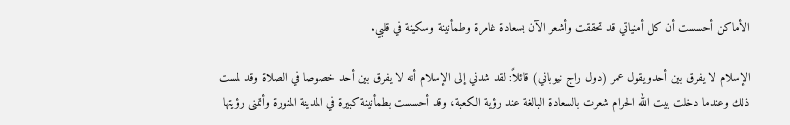الأماكن أحسست أن كل أمنياتي قد تحققت وأشعر الآن بسعادة غامرة وطمأنينة وسكينة في قلبي.

الإسلام لا يفرق بين أحدويقول عمر (دول راج نيوباني) قائلاً: لقد شدني إلى الإسلام أنه لا يفرق بين أحد خصوصا في الصلاة وقد لمست ذلك وعندما دخلت بيت الله الحرام شعرت بالسعادة البالغة عند رؤية الكعبة، وقد أحسست بطمأنينة كبيرة في المدينة المنورة وأتمنى رؤيتها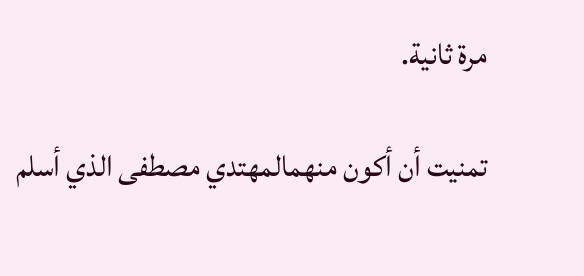مرة ثانية.

تمنيت أن أكون منهمالمهتدي مصطفى الذي أسلم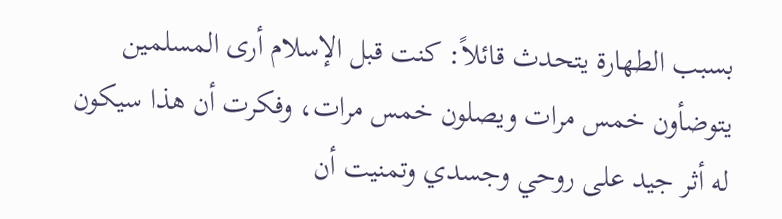بسبب الطهارة يتحدث قائلاً: كنت قبل الإسلام أرى المسلمين يتوضأون خمس مرات ويصلون خمس مرات، وفكرت أن هذا سيكون له أثر جيد على روحي وجسدي وتمنيت أن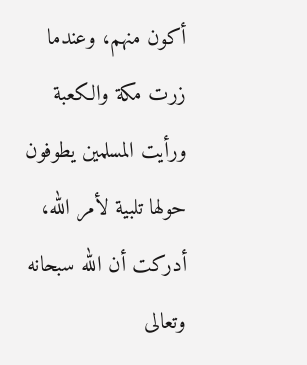أكون منهم، وعندما زرت مكة والكعبة ورأيت المسلمين يطوفون حولها تلبية لأمر الله، أدركت أن الله سبحانه وتعالى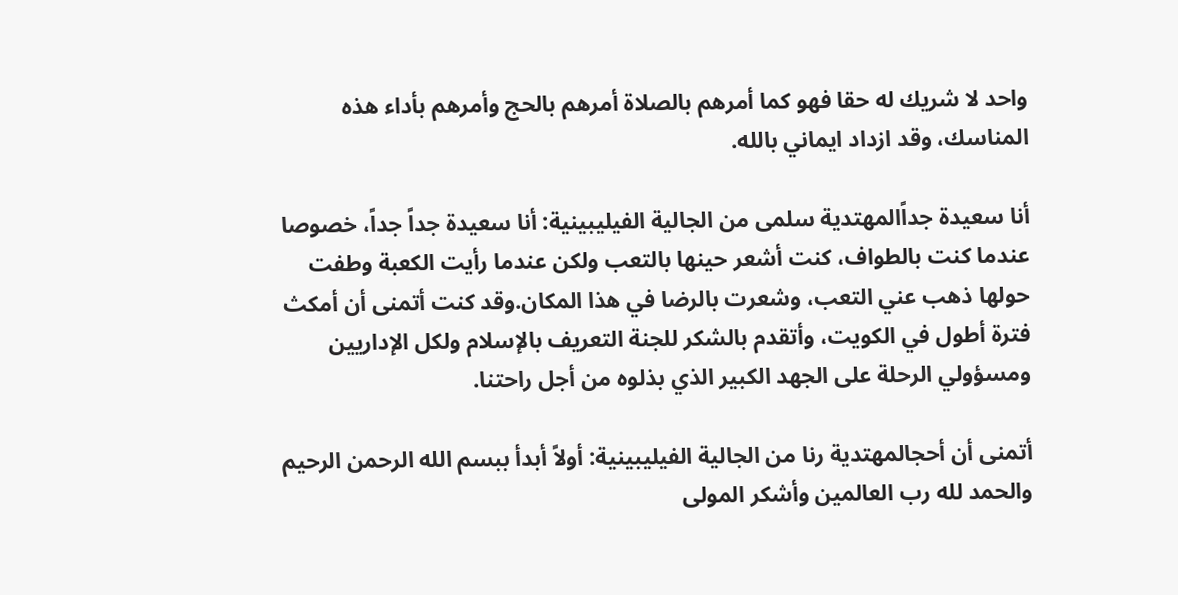واحد لا شريك له حقا فهو كما أمرهم بالصلاة أمرهم بالحج وأمرهم بأداء هذه المناسك، وقد ازداد ايماني بالله.

أنا سعيدة جداًالمهتدية سلمى من الجالية الفيليبينية: أنا سعيدة جداً جداً، خصوصا عندما كنت بالطواف، كنت أشعر حينها بالتعب ولكن عندما رأيت الكعبة وطفت حولها ذهب عني التعب، وشعرت بالرضا في هذا المكان.وقد كنت أتمنى أن أمكث فترة أطول في الكويت، وأتقدم بالشكر للجنة التعريف بالإسلام ولكل الإداريين ومسؤولي الرحلة على الجهد الكبير الذي بذلوه من أجل راحتنا.

أتمنى أن أحجالمهتدية رنا من الجالية الفيليبينية: أولاً أبدأ ببسم الله الرحمن الرحيم والحمد لله رب العالمين وأشكر المولى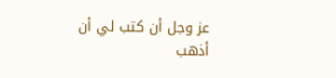عز وجل أن كتب لي أن أذهب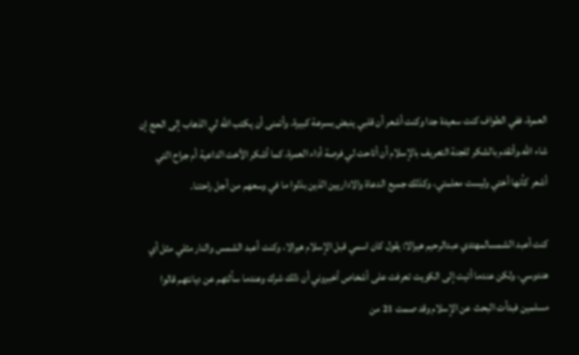العمرة، ففي الطواف كنت سعيدة جدا وكنت أشعر أن قلبي ينبض بسرعة كبيرة، وأتمنى أن يكتب الله لي الذهاب إلى الحج إن شاء الله.وأتقدم بالشكر للجنة التعريف بالإسلام أن أتاحت لي فرصة أداء العمرة، كما أشكر الأخت الداعية أم جراح التي أشعر كأنها أختي وليست معلمتي، وكذلك جميع الدعاة والاداريين الذين بذلوا ما في وسعهم من أجل راحتنا.

كنت أعبد الشمسالمهتدي عبدالرحيم هيرالا: يقول كان اسمي قبل الإسلام هيرالا، وكنت أعبد الشمس والنار مثلي مثل أي هندوسي، ولكن عندما أتيت إلى الكويت تعرفت على أشخاص أخبروني أن ذلك شرك وعندما سألتهم عن ديانتهم قالوا مسلمين فبدأت البحث عن الإسلام وقد صمت 21 من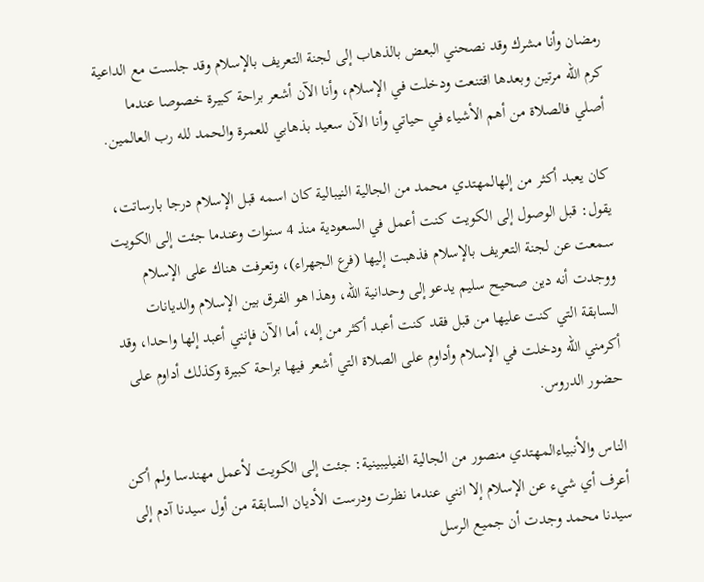رمضان وأنا مشرك وقد نصحني البعض بالذهاب إلى لجنة التعريف بالإسلام وقد جلست مع الداعية كرم الله مرتين وبعدها اقتنعت ودخلت في الإسلام، وأنا الآن أشعر براحة كبيرة خصوصا عندما أصلي فالصلاة من أهم الأشياء في حياتي وأنا الآن سعيد بذهابي للعمرة والحمد لله رب العالمين.

كان يعبد أكثر من إلهالمهتدي محمد من الجالية النيبالية كان اسمه قبل الإسلام درجا بارساتت، يقول: قبل الوصول إلى الكويت كنت أعمل في السعودية منذ 4 سنوات وعندما جئت إلى الكويت سمعت عن لجنة التعريف بالإسلام فذهبت إليها (فرع الجهراء)، وتعرفت هناك على الإسلام ووجدت أنه دين صحيح سليم يدعو إلى وحدانية الله، وهذا هو الفرق بين الإسلام والديانات السابقة التي كنت عليها من قبل فقد كنت أعبد أكثر من إله، أما الآن فإنني أعبد إلها واحدا، وقد أكرمني الله ودخلت في الإسلام وأداوم على الصلاة التي أشعر فيها براحة كبيرة وكذلك أداوم على حضور الدروس.

الناس والأنبياءالمهتدي منصور من الجالية الفيليبينية: جئت إلى الكويت لأعمل مهندسا ولم أكن أعرف أي شيء عن الإسلام إلا انني عندما نظرت ودرست الأديان السابقة من أول سيدنا آدم إلى سيدنا محمد وجدت أن جميع الرسل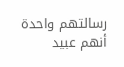رسالتهم واحدة أنهم عبيد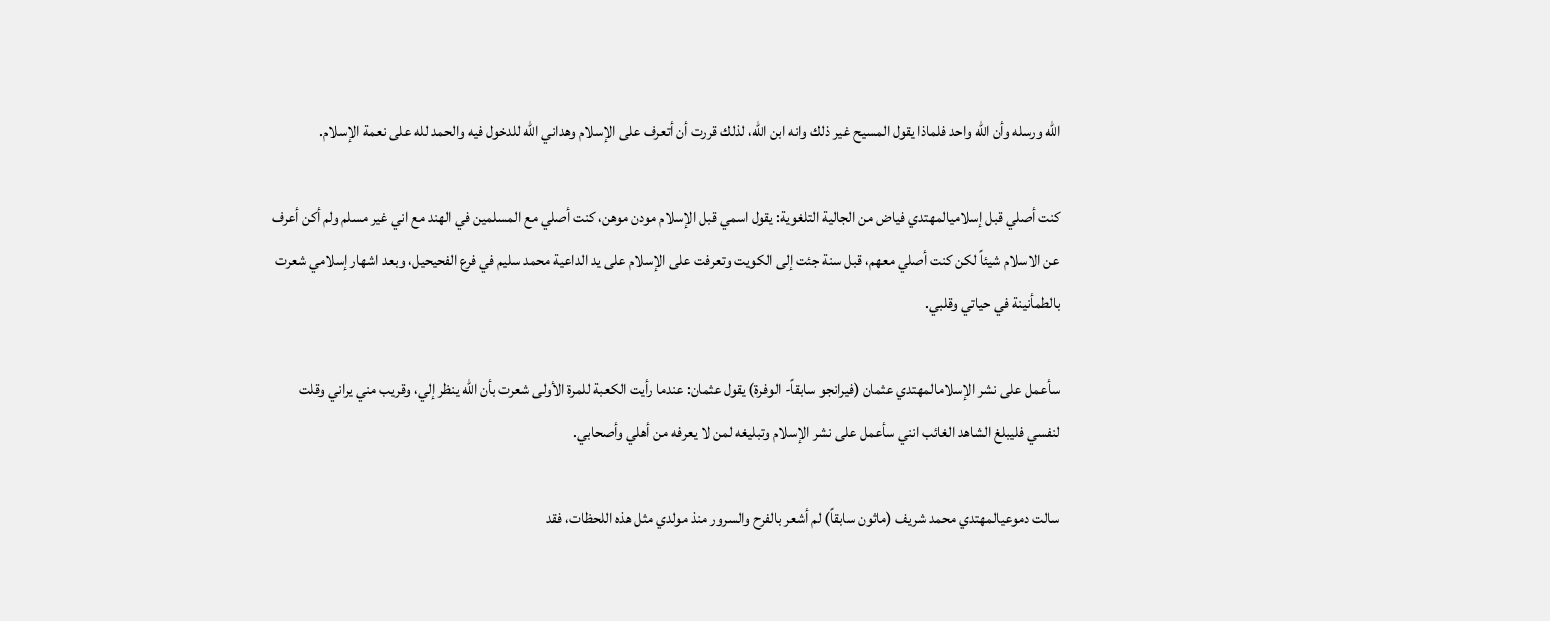الله ورسله وأن الله واحد فلماذا يقول المسيح غير ذلك وانه ابن الله، لذلك قررت أن أتعرف على الإسلام وهداني الله للدخول فيه والحمد لله على نعمة الإسلام.

كنت أصلي قبل إسلاميالمهتدي فياض من الجالية التلغوية: يقول اسمي قبل الإسلام مودن موهن، كنت أصلي مع المسلمين في الهند مع اني غير مسلم ولم أكن أعرف عن الاسلام شيئاً لكن كنت أصلي معهم، قبل سنة جئت إلى الكويت وتعرفت على الإسلام على يد الداعية محمد سليم في فرع الفحيحيل، وبعد اشهار إسلامي شعرت بالطمأنينة في حياتي وقلبي.

سأعمل على نشر الإسلامالمهتدي عثمان (فيرانجو سابقاً- الوفرة) يقول عثمان: عندما رأيت الكعبة للمرة الأولى شعرت بأن الله ينظر إلي، وقريب مني يراني وقلت لنفسي فليبلغ الشاهد الغائب انني سأعمل على نشر الإسلام وتبليغه لمن لا يعرفه من أهلي وأصحابي.

سالت دموعيالمهتدي محمد شريف (ماثون سابقاً) لم أشعر بالفرح والسرور منذ مولدي مثل هذه اللحظات، فقد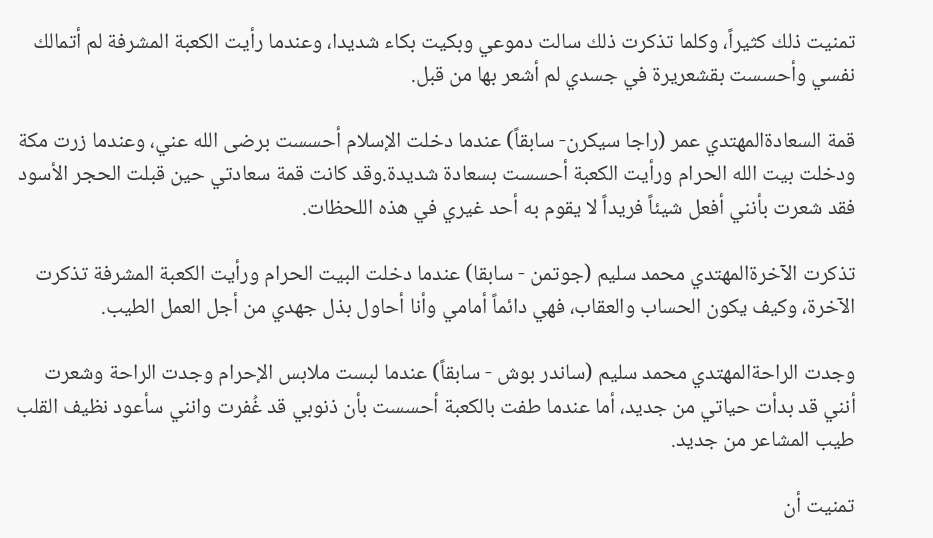تمنيت ذلك كثيراً، وكلما تذكرت ذلك سالت دموعي وبكيت بكاء شديدا، وعندما رأيت الكعبة المشرفة لم أتمالك نفسي وأحسست بقشعريرة في جسدي لم أشعر بها من قبل.

قمة السعادةالمهتدي عمر (راجا سيكرن- سابقاً) عندما دخلت الإسلام أحسست برضى الله عني، وعندما زرت مكة ودخلت بيت الله الحرام ورأيت الكعبة أحسست بسعادة شديدة.وقد كانت قمة سعادتي حين قبلت الحجر الأسود فقد شعرت بأنني أفعل شيئاً فريداً لا يقوم به أحد غيري في هذه اللحظات.

تذكرت الآخرةالمهتدي محمد سليم (جوتمن - سابقا) عندما دخلت البيت الحرام ورأيت الكعبة المشرفة تذكرت الآخرة، وكيف يكون الحساب والعقاب، فهي دائماً أمامي وأنا أحاول بذل جهدي من أجل العمل الطيب.

وجدت الراحةالمهتدي محمد سليم (ساندر بوش - سابقاً) عندما لبست ملابس الإحرام وجدت الراحة وشعرت أنني قد بدأت حياتي من جديد، أما عندما طفت بالكعبة أحسست بأن ذنوبي قد غُفرت وانني سأعود نظيف القلب طيب المشاعر من جديد.

تمنيت أن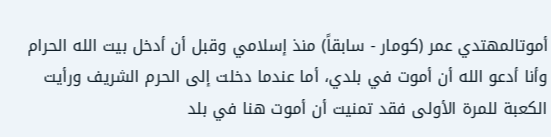أموتالمهتدي عمر (كومار - سابقاً) منذ إسلامي وقبل أن أدخل بيت الله الحرام وأنا أدعو الله أن أموت في بلدي، أما عندما دخلت إلى الحرم الشريف ورأيت الكعبة للمرة الأولى فقد تمنيت أن أموت هنا في بلد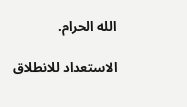الله الحرام.

الاستعداد للانطلاق